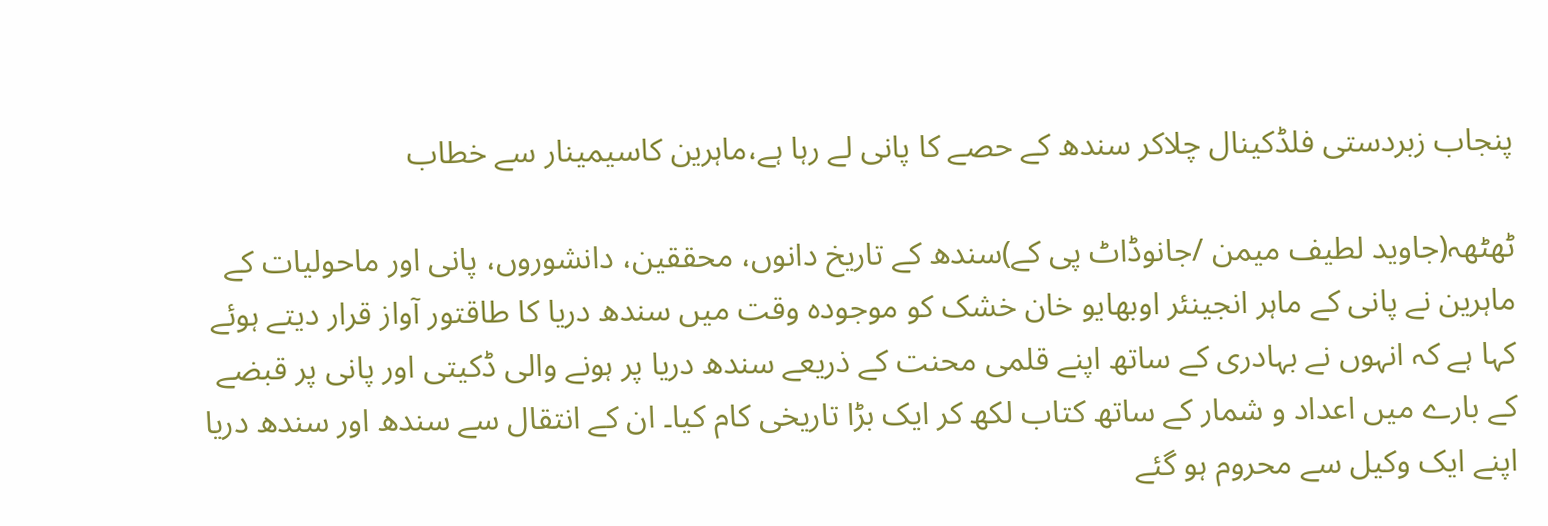پنجاب زبردستی فلڈکینال چلاکر سندھ کے حصے کا پانی لے رہا ہے،ماہرین کاسیمینار سے خطاب

ٹھٹھہ(جاويد لطيف ميمن /جانوڈاٹ پی کے)سندھ کے تاریخ دانوں، محققین، دانشوروں، پانی اور ماحولیات کے ماہرین نے پانی کے ماہر انجینئر اوبھایو خان خشک کو موجودہ وقت میں سندھ دریا کا طاقتور آواز قرار دیتے ہوئے کہا ہے کہ انہوں نے بہادری کے ساتھ اپنے قلمی محنت کے ذریعے سندھ دریا پر ہونے والی ڈکیتی اور پانی پر قبضے کے بارے میں اعداد و شمار کے ساتھ کتاب لکھ کر ایک بڑا تاریخی کام کیا۔ ان کے انتقال سے سندھ اور سندھ دریا اپنے ایک وکیل سے محروم ہو گئے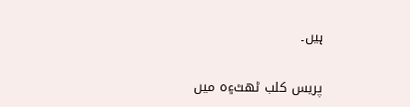ہیں۔

پریس کلب ٹھٹ۽ہ میں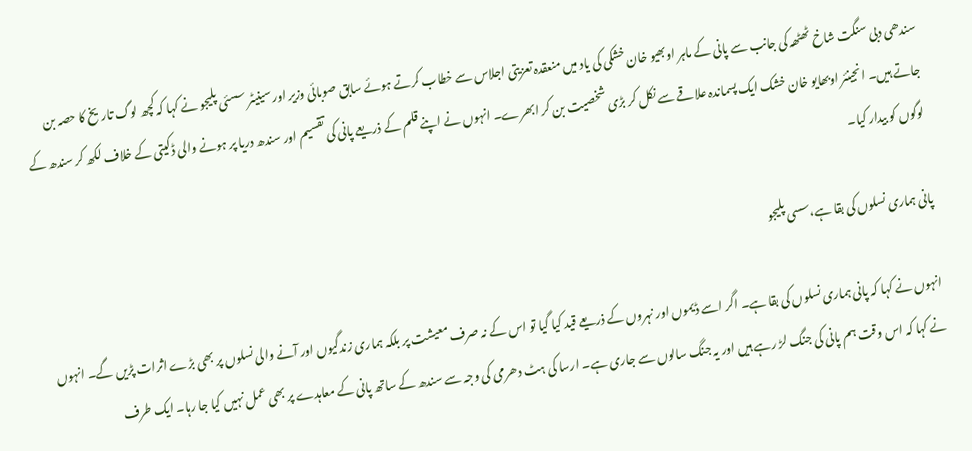سندھی دبی سنگت شاخ ٹھٹھہ کی جانب سے پانی کے ماہر اوبھیو خان خشکی کی یاد میں منعقدہ تعزیتی اجلاس سے خطاب کرتے ہوئے سابق صوبائی وزیر اور سینیٹر سسئی پلیجو نے کہا کہ کچھ لوگ تاریخ کا حصہ بن جاتے ہیں۔ انجینئر اوبھایو خان خشک ایک پسماندہ علاقے سے نکل کر بڑی شخصیت بن کر ابھرے۔ انہوں نے اپنے قلم کے ذریعے پانی کی تقسیم اور سندھ دریا پر ہونے والی ڈکیتی کے خلاف لکھ کر سندھ کے لوگوں کو بیدار کیا۔

پانی ہماری نسلوں کی بقا ہے،سسی پلیجو

انہوں نے کہا کہ پانی ہماری نسلوں کی بقا ہے۔ اگر اسے ڈیموں اور نہروں کے ذریعے قید کیا گیا تو اس کے نہ صرف معیشت پر بلکہ ہماری زندگیوں اور آنے والی نسلوں پر بھی بڑے اثرات پڑیں گے۔ انہوں نے کہا کہ اس وقت ہم پانی کی جنگ لڑ رہے ہیں اور یہ جنگ سالوں سے جاری ہے۔ ارسا کی ہٹ دھرمی کی وجہ سے سندھ کے ساتھ پانی کے معاہدے پر بھی عمل نہیں کیا جا رہا۔ ایک طرف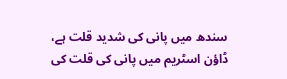سندھ میں پانی کی شدید قلت ہے، ڈاؤن اسٹریم میں پانی کی قلت کی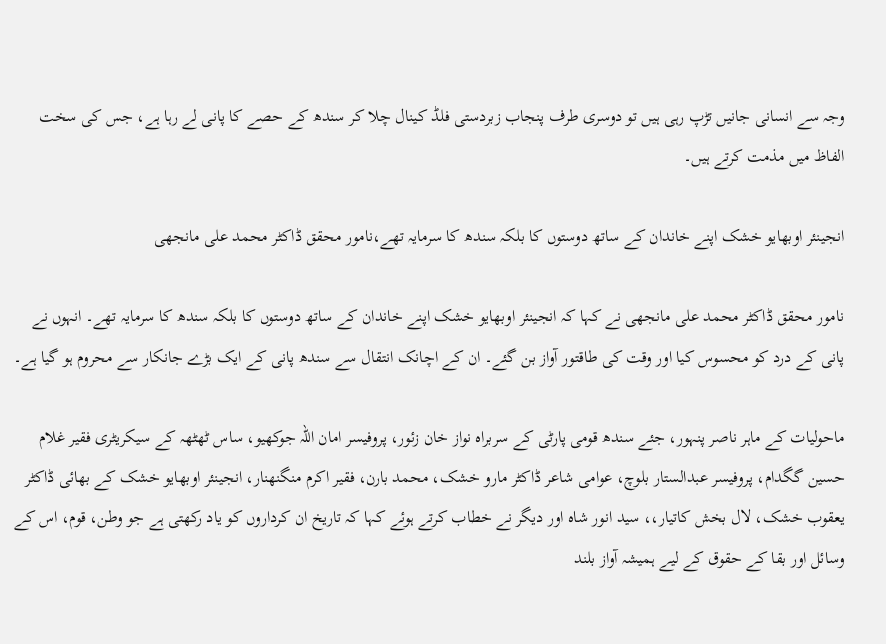وجہ سے انسانی جانیں تڑپ رہی ہیں تو دوسری طرف پنجاب زبردستی فلڈ کینال چلا کر سندھ کے حصے کا پانی لے رہا ہے، جس کی سخت الفاظ میں مذمت کرتے ہیں۔

انجینئر اوبھایو خشک اپنے خاندان کے ساتھ دوستوں کا بلکہ سندھ کا سرمایہ تھے،نامور محقق ڈاکٹر محمد علی مانجھی

نامور محقق ڈاکٹر محمد علی مانجھی نے کہا کہ انجینئر اوبھایو خشک اپنے خاندان کے ساتھ دوستوں کا بلکہ سندھ کا سرمایہ تھے۔ انہوں نے پانی کے درد کو محسوس کیا اور وقت کی طاقتور آواز بن گئے۔ ان کے اچانک انتقال سے سندھ پانی کے ایک بڑے جانکار سے محروم ہو گیا ہے۔

ماحولیات کے ماہر ناصر پنہور، جئے سندھ قومی پارٹی کے سربراہ نواز خان زئور، پروفیسر امان اللہ جوکھیو، ساس ٹھٹھہ کے سیکریٹری فقیر غلام حسین گگدام، پروفیسر عبدالستار بلوچ، عوامی شاعر ڈاکٹر مارو خشک، محمد بارن، فقیر اکرم منگنھنار، انجینئر اوبھایو خشک کے بھائی ڈاکٹر یعقوب خشک، لال بخش کاتیار،، سید انور شاہ اور دیگر نے خطاب کرتے ہوئے کہا کہ تاریخ ان کرداروں کو یاد رکھتی ہے جو وطن، قوم، اس کے وسائل اور بقا کے حقوق کے لیے ہمیشہ آواز بلند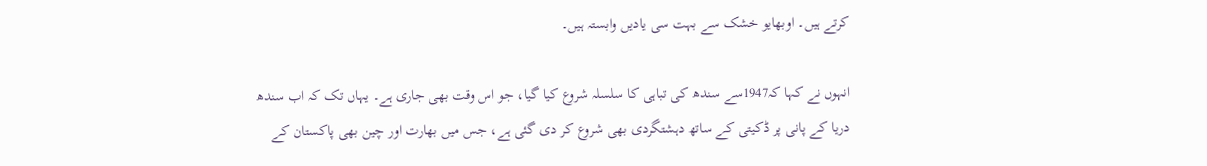کرتے ہیں۔ اوبھایو خشک سے بہت سی یادیں وابستہ ہیں۔

انہوں نے کہا کہ1947سے سندھ کی تباہی کا سلسلہ شروع کیا گیا، جو اس وقت بھی جاری ہے۔ یہاں تک کہ اب سندھ دریا کے پانی پر ڈکیتی کے ساتھ دہشتگردی بھی شروع کر دی گئی ہے، جس میں بھارت اور چین بھی پاکستان کے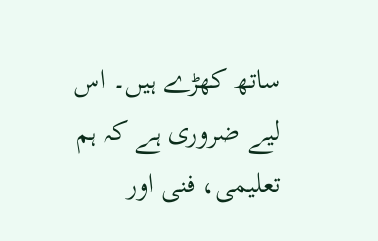ساتھ کھڑے ہیں۔ اس لیے ضروری ہے کہ ہم تعلیمی، فنی اور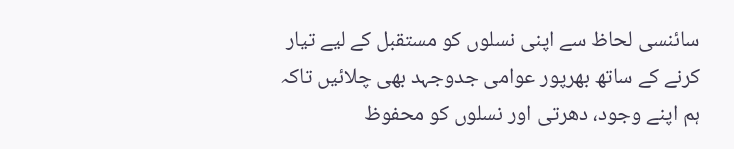سائنسی لحاظ سے اپنی نسلوں کو مستقبل کے لیے تیار کرنے کے ساتھ بھرپور عوامی جدوجہد بھی چلائیں تاکہ ہم اپنے وجود، دھرتی اور نسلوں کو محفوظ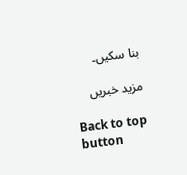بنا سکیں۔

مزید خبریں

Back to top button